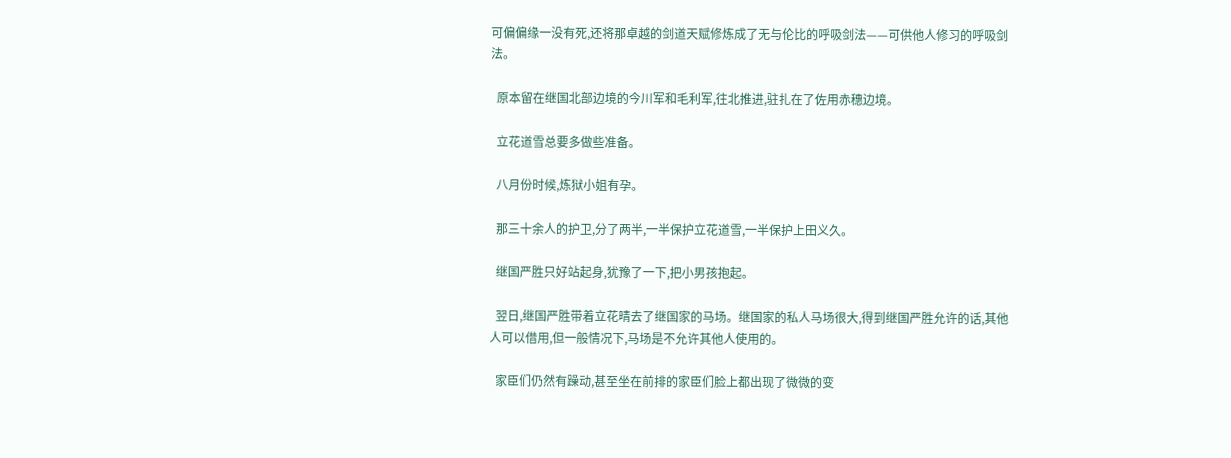可偏偏缘一没有死,还将那卓越的剑道天赋修炼成了无与伦比的呼吸剑法——可供他人修习的呼吸剑法。

  原本留在继国北部边境的今川军和毛利军,往北推进,驻扎在了佐用赤穗边境。

  立花道雪总要多做些准备。

  八月份时候,炼狱小姐有孕。

  那三十余人的护卫,分了两半,一半保护立花道雪,一半保护上田义久。

  继国严胜只好站起身,犹豫了一下,把小男孩抱起。

  翌日,继国严胜带着立花晴去了继国家的马场。继国家的私人马场很大,得到继国严胜允许的话,其他人可以借用,但一般情况下,马场是不允许其他人使用的。

  家臣们仍然有躁动,甚至坐在前排的家臣们脸上都出现了微微的变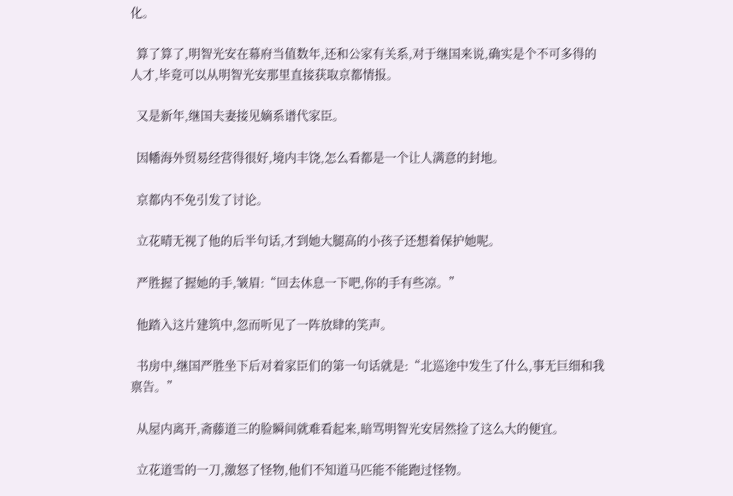化。

  算了算了,明智光安在幕府当值数年,还和公家有关系,对于继国来说,确实是个不可多得的人才,毕竟可以从明智光安那里直接获取京都情报。

  又是新年,继国夫妻接见嫡系谱代家臣。

  因幡海外贸易经营得很好,境内丰饶,怎么看都是一个让人满意的封地。

  京都内不免引发了讨论。

  立花晴无视了他的后半句话,才到她大腿高的小孩子还想着保护她呢。

  严胜握了握她的手,皱眉:“回去休息一下吧,你的手有些凉。”

  他踏入这片建筑中,忽而听见了一阵放肆的笑声。

  书房中,继国严胜坐下后对着家臣们的第一句话就是:“北巡途中发生了什么,事无巨细和我禀告。”

  从屋内离开,斋藤道三的脸瞬间就难看起来,暗骂明智光安居然捡了这么大的便宜。

  立花道雪的一刀,激怒了怪物,他们不知道马匹能不能跑过怪物。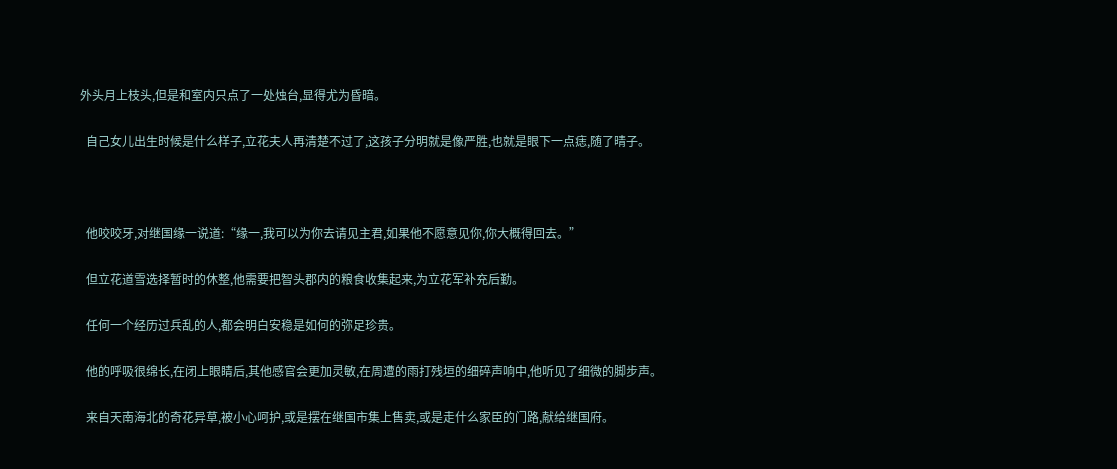外头月上枝头,但是和室内只点了一处烛台,显得尤为昏暗。

  自己女儿出生时候是什么样子,立花夫人再清楚不过了,这孩子分明就是像严胜,也就是眼下一点痣,随了晴子。



  他咬咬牙,对继国缘一说道:“缘一,我可以为你去请见主君,如果他不愿意见你,你大概得回去。”

  但立花道雪选择暂时的休整,他需要把智头郡内的粮食收集起来,为立花军补充后勤。

  任何一个经历过兵乱的人,都会明白安稳是如何的弥足珍贵。

  他的呼吸很绵长,在闭上眼睛后,其他感官会更加灵敏,在周遭的雨打残垣的细碎声响中,他听见了细微的脚步声。

  来自天南海北的奇花异草,被小心呵护,或是摆在继国市集上售卖,或是走什么家臣的门路,献给继国府。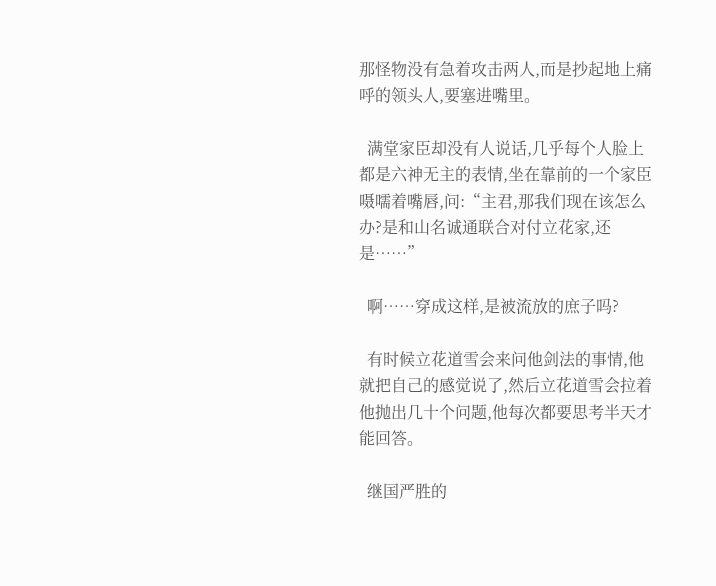那怪物没有急着攻击两人,而是抄起地上痛呼的领头人,要塞进嘴里。

  满堂家臣却没有人说话,几乎每个人脸上都是六神无主的表情,坐在靠前的一个家臣嗫嚅着嘴唇,问:“主君,那我们现在该怎么办?是和山名诚通联合对付立花家,还是……”

  啊……穿成这样,是被流放的庶子吗?

  有时候立花道雪会来问他剑法的事情,他就把自己的感觉说了,然后立花道雪会拉着他抛出几十个问题,他每次都要思考半天才能回答。

  继国严胜的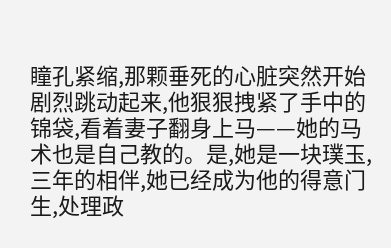瞳孔紧缩,那颗垂死的心脏突然开始剧烈跳动起来,他狠狠拽紧了手中的锦袋,看着妻子翻身上马——她的马术也是自己教的。是,她是一块璞玉,三年的相伴,她已经成为他的得意门生,处理政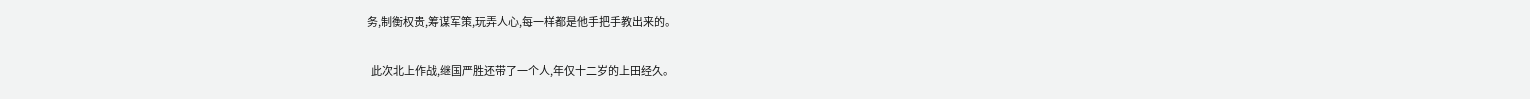务,制衡权贵,筹谋军策,玩弄人心,每一样都是他手把手教出来的。

  此次北上作战,继国严胜还带了一个人,年仅十二岁的上田经久。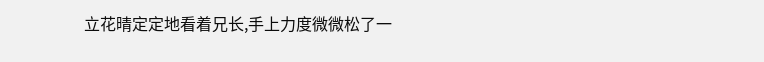立花晴定定地看着兄长,手上力度微微松了一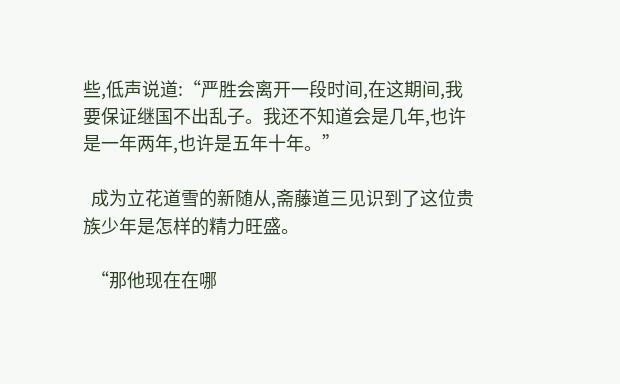些,低声说道:“严胜会离开一段时间,在这期间,我要保证继国不出乱子。我还不知道会是几年,也许是一年两年,也许是五年十年。”

  成为立花道雪的新随从,斋藤道三见识到了这位贵族少年是怎样的精力旺盛。

  “那他现在在哪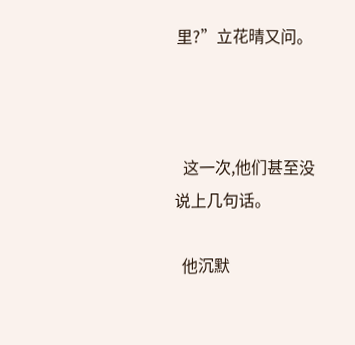里?”立花晴又问。



  这一次,他们甚至没说上几句话。

  他沉默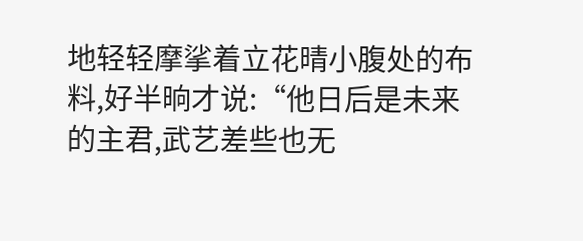地轻轻摩挲着立花晴小腹处的布料,好半晌才说:“他日后是未来的主君,武艺差些也无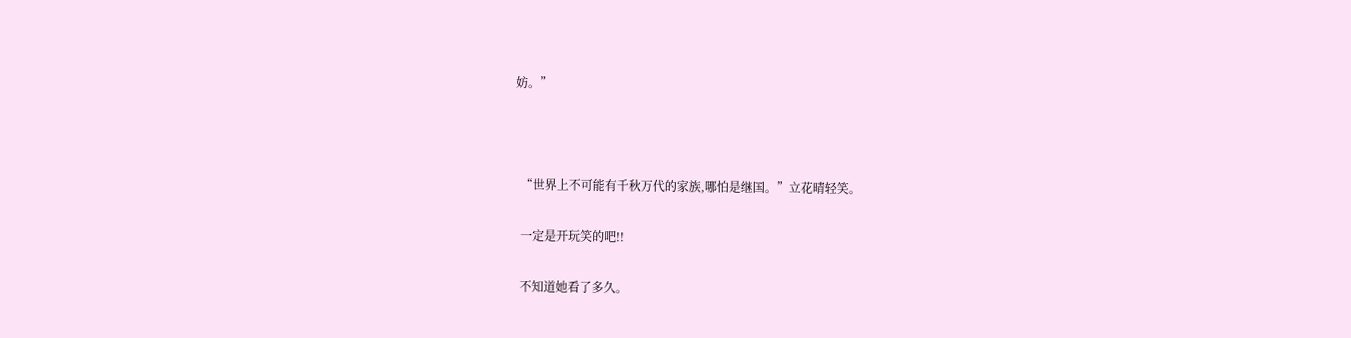妨。”



  “世界上不可能有千秋万代的家族,哪怕是继国。”立花晴轻笑。

  一定是开玩笑的吧!!

  不知道她看了多久。